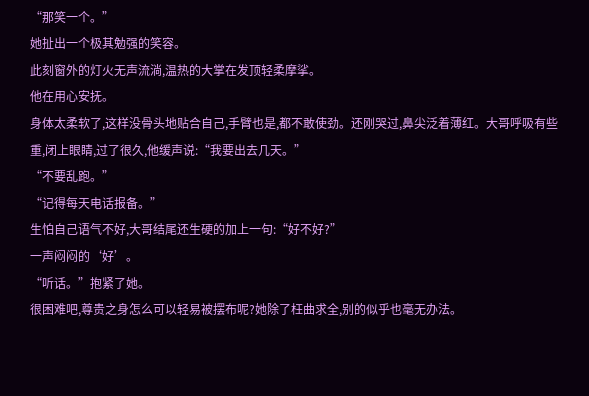“那笑一个。”
她扯出一个极其勉强的笑容。
此刻窗外的灯火无声流淌,温热的大掌在发顶轻柔摩挲。
他在用心安抚。
身体太柔软了,这样没骨头地贴合自己,手臂也是,都不敢使劲。还刚哭过,鼻尖泛着薄红。大哥呼吸有些重,闭上眼睛,过了很久,他缓声说:“我要出去几天。”
“不要乱跑。”
“记得每天电话报备。”
生怕自己语气不好,大哥结尾还生硬的加上一句:“好不好?”
一声闷闷的‘好’。
“听话。”抱紧了她。
很困难吧,尊贵之身怎么可以轻易被摆布呢?她除了枉曲求全,别的似乎也毫无办法。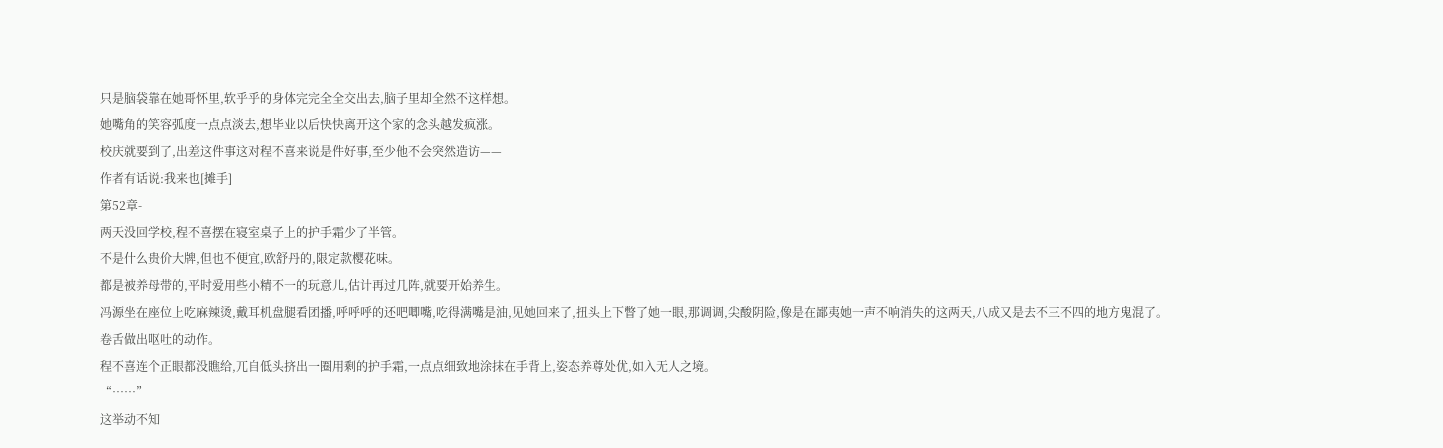只是脑袋靠在她哥怀里,软乎乎的身体完完全全交出去,脑子里却全然不这样想。
她嘴角的笑容弧度一点点淡去,想毕业以后快快离开这个家的念头越发疯涨。
校庆就要到了,出差这件事这对程不喜来说是件好事,至少他不会突然造访——
作者有话说:我来也[摊手]
第52章-
两天没回学校,程不喜摆在寝室桌子上的护手霜少了半管。
不是什么贵价大牌,但也不便宜,欧舒丹的,限定款樱花味。
都是被养母带的,平时爱用些小精不一的玩意儿,估计再过几阵,就要开始养生。
冯源坐在座位上吃麻辣烫,戴耳机盘腿看团播,呼呼呼的还吧唧嘴,吃得满嘴是油,见她回来了,扭头上下瞥了她一眼,那调调,尖酸阴险,像是在鄙夷她一声不响消失的这两天,八成又是去不三不四的地方鬼混了。
卷舌做出呕吐的动作。
程不喜连个正眼都没瞧给,兀自低头挤出一圈用剩的护手霜,一点点细致地涂抹在手背上,姿态养尊处优,如入无人之境。
“……”
这举动不知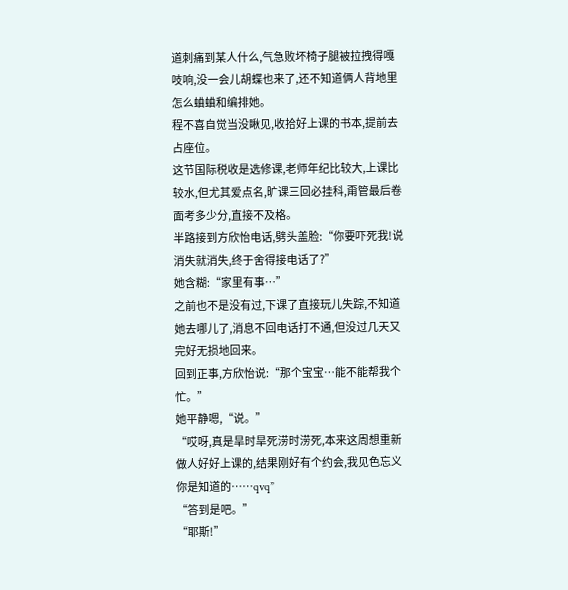道刺痛到某人什么,气急败坏椅子腿被拉拽得嘎吱响,没一会儿胡蝶也来了,还不知道俩人背地里怎么蛐蛐和编排她。
程不喜自觉当没瞅见,收拾好上课的书本,提前去占座位。
这节国际税收是选修课,老师年纪比较大,上课比较水,但尤其爱点名,旷课三回必挂科,甭管最后卷面考多少分,直接不及格。
半路接到方欣怡电话,劈头盖脸:“你要吓死我!说消失就消失,终于舍得接电话了?”
她含糊:“家里有事…”
之前也不是没有过,下课了直接玩儿失踪,不知道她去哪儿了,消息不回电话打不通,但没过几天又完好无损地回来。
回到正事,方欣怡说:“那个宝宝…能不能帮我个忙。”
她平静嗯,“说。”
“哎呀,真是旱时旱死涝时涝死,本来这周想重新做人好好上课的,结果刚好有个约会,我见色忘义你是知道的……qvq”
“答到是吧。”
“耶斯!”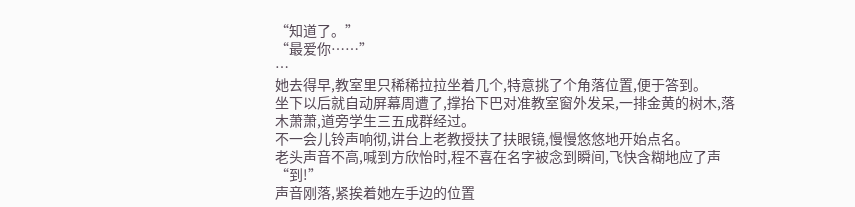“知道了。”
“最爱你……”
…
她去得早,教室里只稀稀拉拉坐着几个,特意挑了个角落位置,便于答到。
坐下以后就自动屏幕周遭了,撑抬下巴对准教室窗外发呆,一排金黄的树木,落木萧萧,道旁学生三五成群经过。
不一会儿铃声响彻,讲台上老教授扶了扶眼镜,慢慢悠悠地开始点名。
老头声音不高,喊到方欣怡时,程不喜在名字被念到瞬间,飞快含糊地应了声“到!”
声音刚落,紧挨着她左手边的位置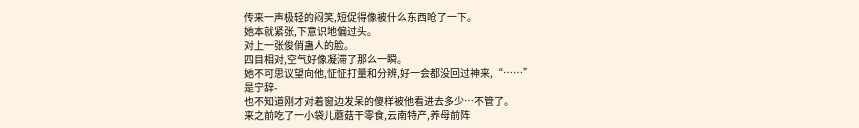传来一声极轻的闷笑,短促得像被什么东西呛了一下。
她本就紧张,下意识地偏过头。
对上一张俊俏蛊人的脸。
四目相对,空气好像凝滞了那么一瞬。
她不可思议望向他,怔怔打量和分辨,好一会都没回过神来,“……”
是宁辞-
也不知道刚才对着窗边发呆的傻样被他看进去多少…不管了。
来之前吃了一小袋儿蘑菇干零食,云南特产,养母前阵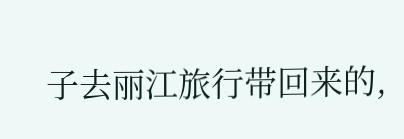子去丽江旅行带回来的,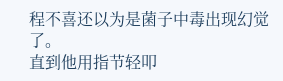程不喜还以为是菌子中毒出现幻觉了。
直到他用指节轻叩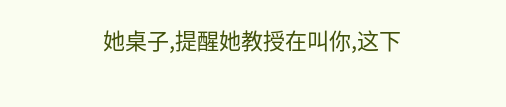她桌子,提醒她教授在叫你,这下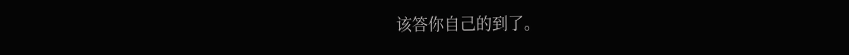该答你自己的到了。